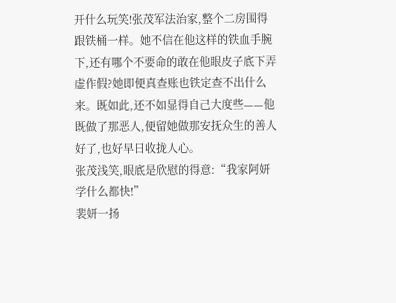开什么玩笑!张茂军法治家,整个二房围得跟铁桶一样。她不信在他这样的铁血手腕下,还有哪个不要命的敢在他眼皮子底下弄虚作假?她即便真查账也铁定查不出什么来。既如此,还不如显得自己大度些——他既做了那恶人,便留她做那安抚众生的善人好了,也好早日收拢人心。
张茂浅笑,眼底是欣慰的得意:“我家阿妍学什么都快!”
裴妍一扬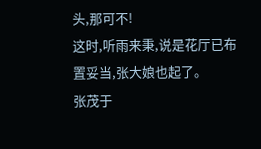头,那可不!
这时,听雨来秉,说是花厅已布置妥当,张大娘也起了。
张茂于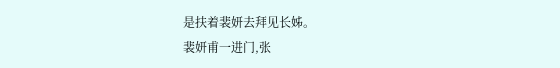是扶着裴妍去拜见长姊。
裴妍甫一进门,张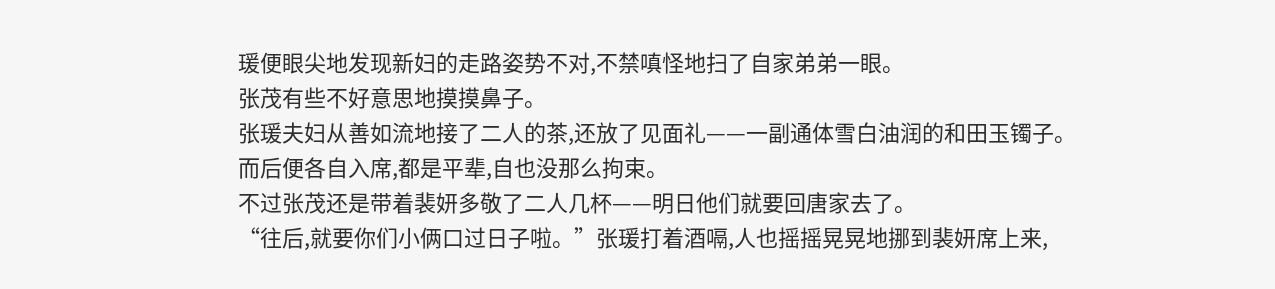瑗便眼尖地发现新妇的走路姿势不对,不禁嗔怪地扫了自家弟弟一眼。
张茂有些不好意思地摸摸鼻子。
张瑗夫妇从善如流地接了二人的茶,还放了见面礼——一副通体雪白油润的和田玉镯子。
而后便各自入席,都是平辈,自也没那么拘束。
不过张茂还是带着裴妍多敬了二人几杯——明日他们就要回唐家去了。
“往后,就要你们小俩口过日子啦。”张瑗打着酒嗝,人也摇摇晃晃地挪到裴妍席上来,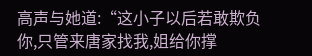高声与她道:“这小子以后若敢欺负你,只管来唐家找我,姐给你撑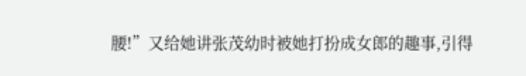腰!”又给她讲张茂幼时被她打扮成女郎的趣事,引得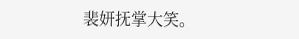裴妍抚掌大笑。